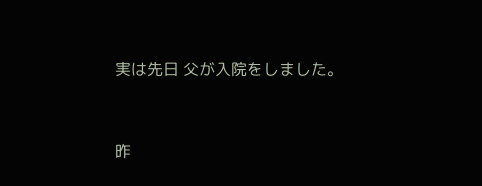実は先日 父が入院をしました。


昨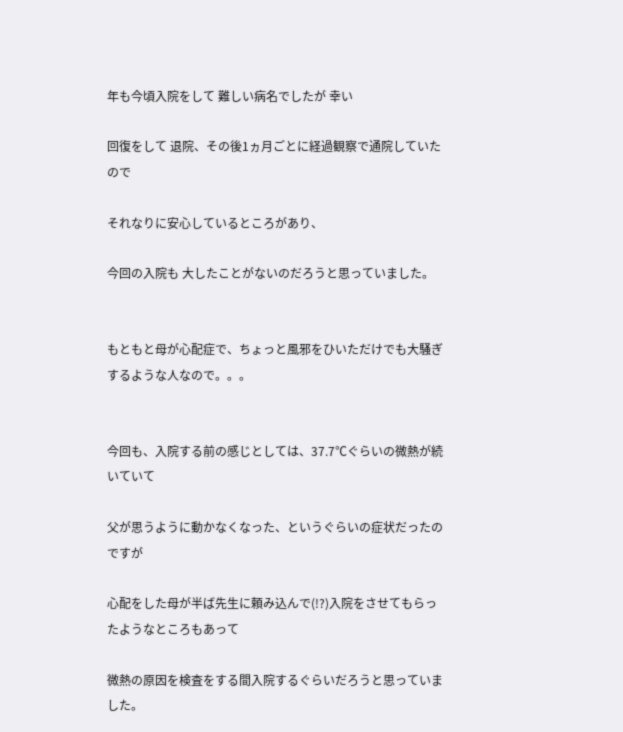年も今頃入院をして 難しい病名でしたが 幸い

回復をして 退院、その後1ヵ月ごとに経過観察で通院していたので

それなりに安心しているところがあり、

今回の入院も 大したことがないのだろうと思っていました。


もともと母が心配症で、ちょっと風邪をひいただけでも大騒ぎするような人なので。。。


今回も、入院する前の感じとしては、37.7℃ぐらいの微熱が続いていて

父が思うように動かなくなった、というぐらいの症状だったのですが

心配をした母が半ば先生に頼み込んで(!?)入院をさせてもらったようなところもあって

微熱の原因を検査をする間入院するぐらいだろうと思っていました。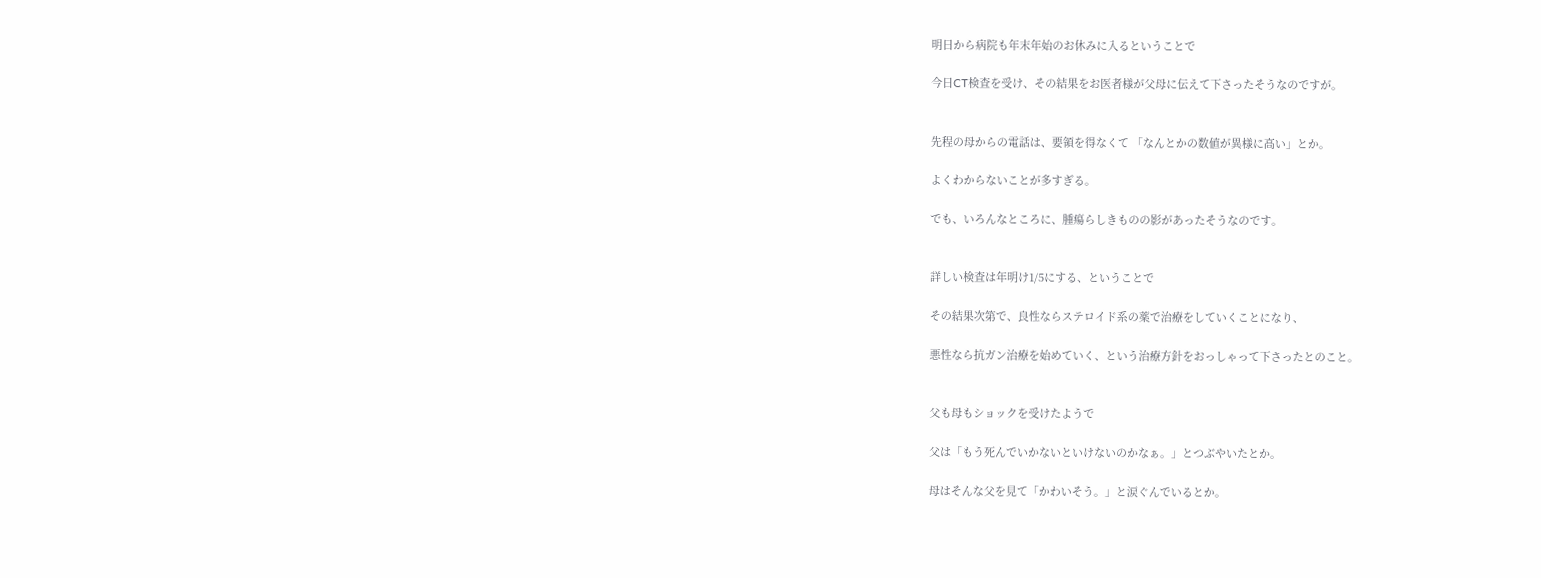明日から病院も年末年始のお休みに入るということで

今日CT検査を受け、その結果をお医者様が父母に伝えて下さったそうなのですが。


先程の母からの電話は、要領を得なくて 「なんとかの数値が異様に高い」とか。

よくわからないことが多すぎる。

でも、いろんなところに、腫瘍らしきものの影があったそうなのです。


詳しい検査は年明け1/5にする、ということで

その結果次第で、良性ならステロイド系の薬で治療をしていくことになり、

悪性なら抗ガン治療を始めていく、という治療方針をおっしゃって下さったとのこと。


父も母もショックを受けたようで

父は「もう死んでいかないといけないのかなぁ。」とつぶやいたとか。

母はそんな父を見て「かわいそう。」と涙ぐんでいるとか。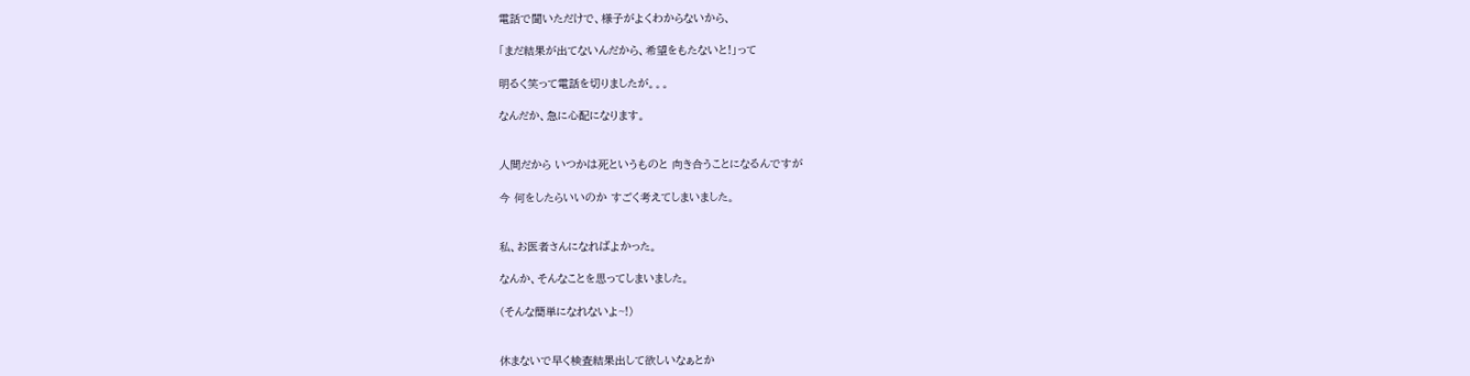電話で聞いただけで、様子がよくわからないから、

「まだ結果が出てないんだから、希望をもたないと!」って

明るく笑って電話を切りましたが。。。

なんだか、急に心配になります。


人間だから いつかは死というものと 向き合うことになるんですが

今 何をしたらいいのか すごく考えてしまいました。


私、お医者さんになればよかった。

なんか、そんなことを思ってしまいました。

(そんな簡単になれないよ~!)


休まないで早く検査結果出して欲しいなぁとか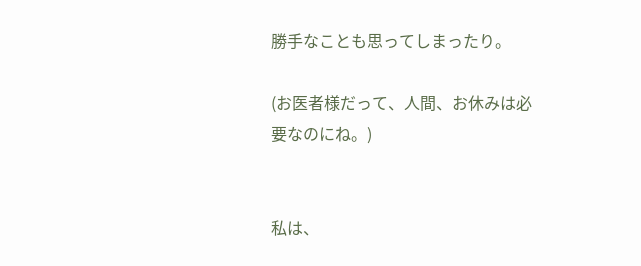勝手なことも思ってしまったり。

(お医者様だって、人間、お休みは必要なのにね。)


私は、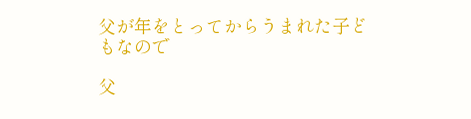父が年をとってからうまれた子どもなので

父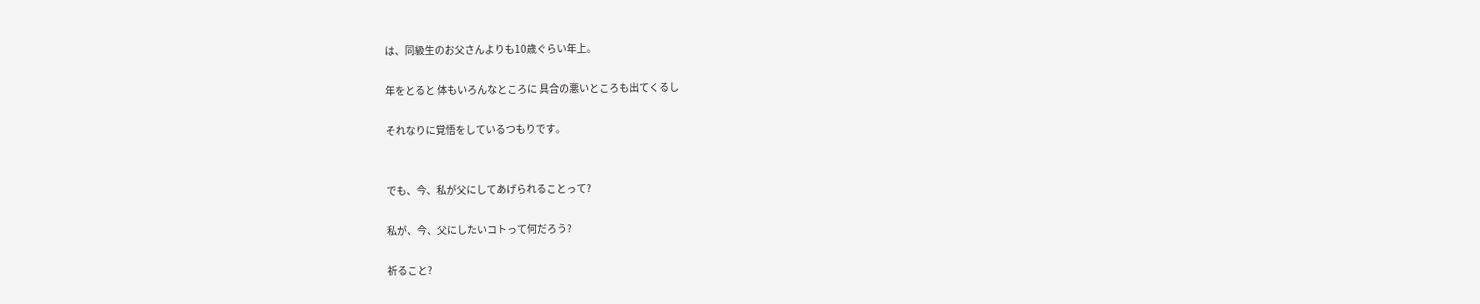は、同級生のお父さんよりも10歳ぐらい年上。

年をとると 体もいろんなところに 具合の悪いところも出てくるし

それなりに覚悟をしているつもりです。


でも、今、私が父にしてあげられることって?

私が、今、父にしたいコトって何だろう?

祈ること?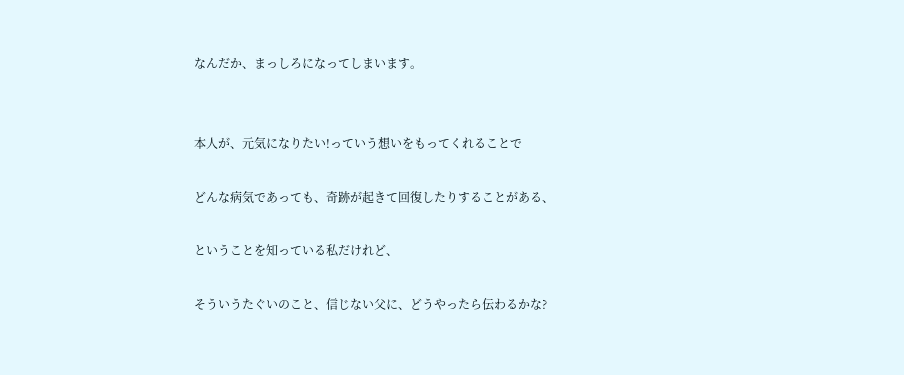なんだか、まっしろになってしまいます。


本人が、元気になりたい!っていう想いをもってくれることで

どんな病気であっても、奇跡が起きて回復したりすることがある、

ということを知っている私だけれど、

そういうたぐいのこと、信じない父に、どうやったら伝わるかな?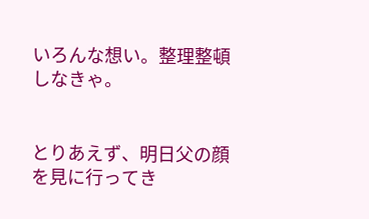いろんな想い。整理整頓しなきゃ。


とりあえず、明日父の顔を見に行ってき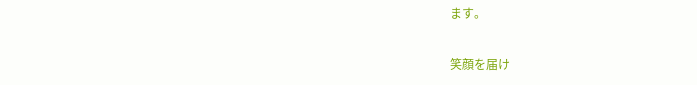ます。

笑顔を届け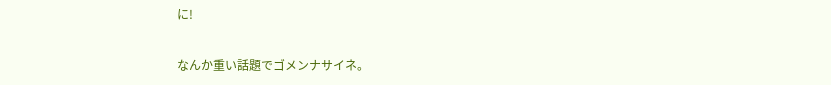に!


なんか重い話題でゴメンナサイネ。